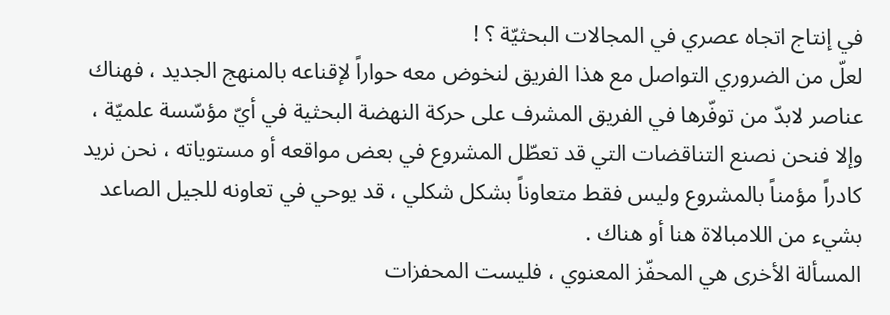في إنتاج اتجاه عصري في المجالات البحثيّة ؟ !
لعلّ من الضروري التواصل مع هذا الفريق لنخوض معه حواراً لإقناعه بالمنهج الجديد ، فهناك عناصر لابدّ من توفّرها في الفريق المشرف على حركة النهضة البحثية في أيّ مؤسّسة علميّة ، وإلا فنحن نصنع التناقضات التي قد تعطّل المشروع في بعض مواقعه أو مستوياته ، نحن نريد كادراً مؤمناً بالمشروع وليس فقط متعاوناً بشكل شكلي ، قد يوحي في تعاونه للجيل الصاعد بشيء من اللامبالاة هنا أو هناك .
المسألة الأخرى هي المحفّز المعنوي ، فليست المحفزات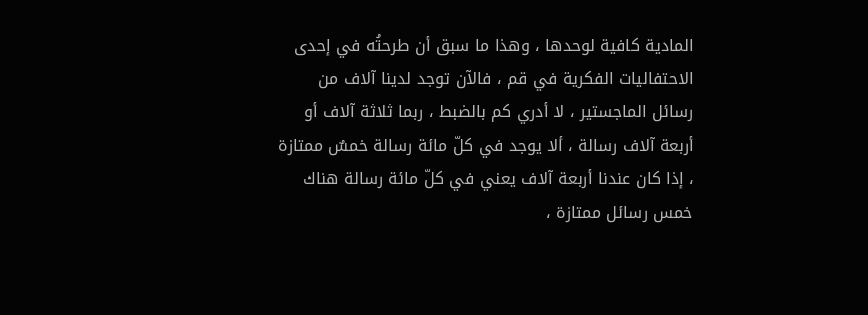المادية كافية لوحدها ، وهذا ما سبق أن طرحتُه في إحدى الاحتفاليات الفكرية في قم ، فالآن توجد لدينا آلاف من رسائل الماجستير ، لا أدري كم بالضبط ، ربما ثلاثة آلاف أو أربعة آلاف رسالة ، ألا يوجد في كلّ مائة رسالة خمسٌ ممتازة ، إذا كان عندنا أربعة آلاف يعني في كلّ مائة رسالة هناك خمس رسائل ممتازة ،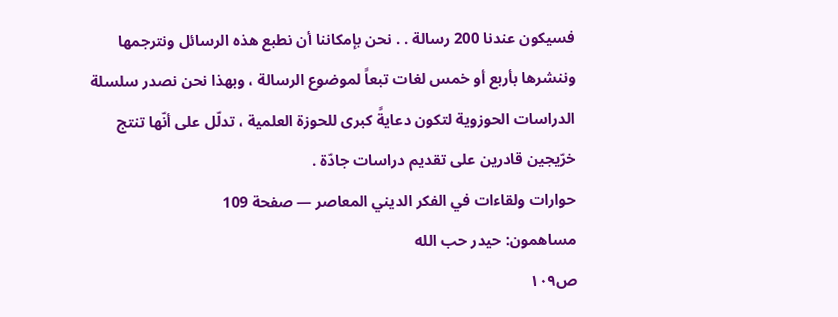فسيكون عندنا 200 رسالة . . نحن بإمكاننا أن نطبع هذه الرسائل ونترجمها وننشرها بأربع أو خمس لغات تبعاً لموضوع الرسالة ، وبهذا نحن نصدر سلسلة الدراسات الحوزوية لتكون دعايةً كبرى للحوزة العلمية ، تدلّل على أنّها تنتج خرّيجين قادرين على تقديم دراسات جادّة .
حوارات ولقاءات في الفكر الديني المعاصر — صفحة 109
مساهمون: حيدر حب الله
ص١٠٩